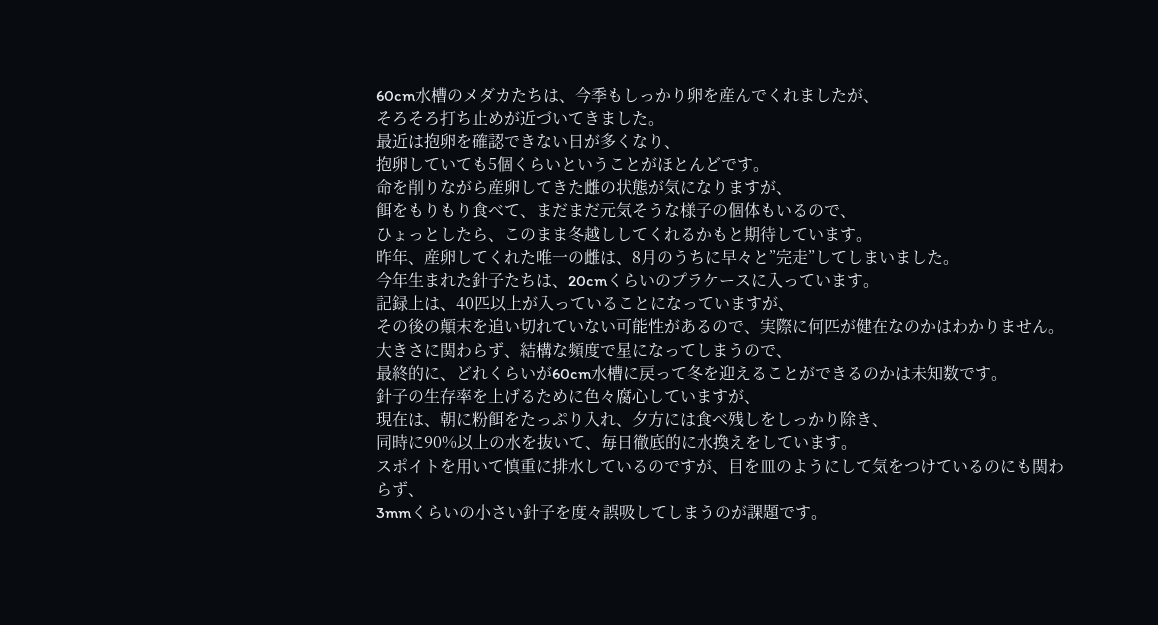60cm水槽のメダカたちは、今季もしっかり卵を産んでくれましたが、
そろそろ打ち止めが近づいてきました。
最近は抱卵を確認できない日が多くなり、
抱卵していても5個くらいということがほとんどです。
命を削りながら産卵してきた雌の状態が気になりますが、
餌をもりもり食べて、まだまだ元気そうな様子の個体もいるので、
ひょっとしたら、このまま冬越ししてくれるかもと期待しています。
昨年、産卵してくれた唯一の雌は、8月のうちに早々と”完走”してしまいました。
今年生まれた針子たちは、20cmくらいのプラケースに入っています。
記録上は、40匹以上が入っていることになっていますが、
その後の顛末を追い切れていない可能性があるので、実際に何匹が健在なのかはわかりません。
大きさに関わらず、結構な頻度で星になってしまうので、
最終的に、どれくらいが60cm水槽に戻って冬を迎えることができるのかは未知数です。
針子の生存率を上げるために色々腐心していますが、
現在は、朝に粉餌をたっぷり入れ、夕方には食べ残しをしっかり除き、
同時に90%以上の水を抜いて、毎日徹底的に水換えをしています。
スポイトを用いて慎重に排水しているのですが、目を皿のようにして気をつけているのにも関わらず、
3mmくらいの小さい針子を度々誤吸してしまうのが課題です。